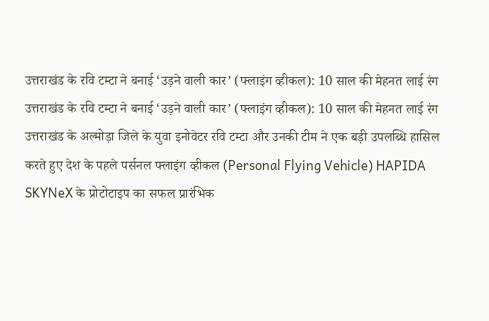उत्तराखंड के रवि टम्टा ने बनाई ‘उड़ने वाली कार’ (फ्लाइंग व्हीकल): 10 साल की मेहनत लाई रंग
उत्तराखंड के रवि टम्टा ने बनाई ‘उड़ने वाली कार’ (फ्लाइंग व्हीकल): 10 साल की मेहनत लाई रंग
उत्तराखंड के अल्मोड़ा जिले के युवा इनोवेटर रवि टम्टा और उनकी टीम ने एक बड़ी उपलब्धि हासिल करते हुए देश के पहले पर्सनल फ्लाइंग व्हीकल (Personal Flying Vehicle) HAPIDA SKYNeX के प्रोटोटाइप का सफल प्रारंभिक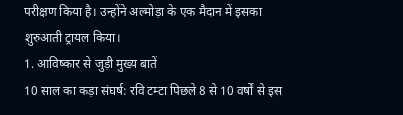परीक्षण किया है। उन्होंने अल्मोड़ा के एक मैदान में इसका शुरुआती ट्रायल किया।
1. आविष्कार से जुड़ी मुख्य बातें
10 साल का कड़ा संघर्ष: रवि टम्टा पिछले 8 से 10 वर्षों से इस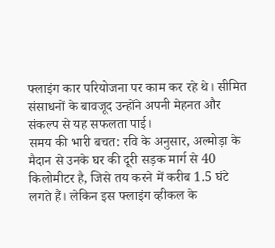फ्लाइंग कार परियोजना पर काम कर रहे थे। सीमित संसाधनों के बावजूद उन्होंने अपनी मेहनत और संकल्प से यह सफलता पाई।
समय की भारी बचत: रवि के अनुसार, अल्मोड़ा के मैदान से उनके घर की दूरी सड़क मार्ग से 40 किलोमीटर है, जिसे तय करने में करीब 1.5 घंटे लगते हैं। लेकिन इस फ्लाइंग व्हीकल के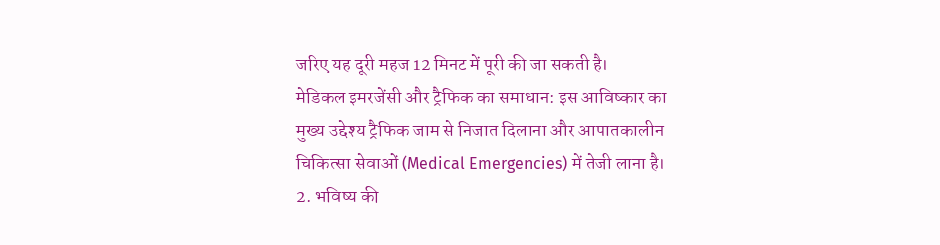जरिए यह दूरी महज 12 मिनट में पूरी की जा सकती है।
मेडिकल इमरजेंसी और ट्रैफिक का समाधान: इस आविष्कार का मुख्य उद्देश्य ट्रैफिक जाम से निजात दिलाना और आपातकालीन चिकित्सा सेवाओं (Medical Emergencies) में तेजी लाना है।
2. भविष्य की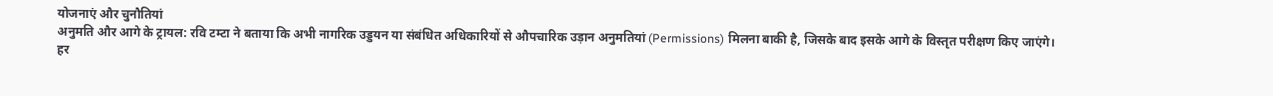योजनाएं और चुनौतियां
अनुमति और आगे के ट्रायल: रवि टम्टा ने बताया कि अभी नागरिक उड्डयन या संबंधित अधिकारियों से औपचारिक उड़ान अनुमतियां (Permissions) मिलना बाकी है, जिसके बाद इसके आगे के विस्तृत परीक्षण किए जाएंगे।
हर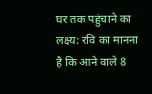घर तक पहुंचाने का लक्ष्य: रवि का मानना है कि आने वाले 8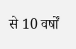से 10 वर्षों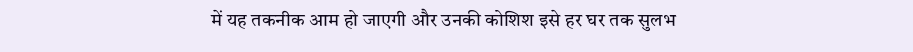में यह तकनीक आम हो जाएगी और उनकी कोशिश इसे हर घर तक सुलभ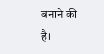बनाने की है।